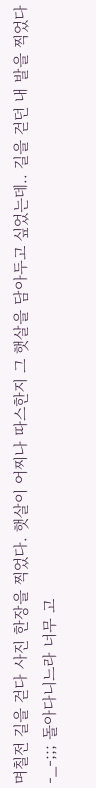며칠전 길을 걷다 사진 한장을 찍었다. 햇살이 어찌나 따스한지 그 햇살을 담아두고 싶었는데.. 길을 걷던 내 발을 찍었다 -_-;;; 돌아다니느라 너무 고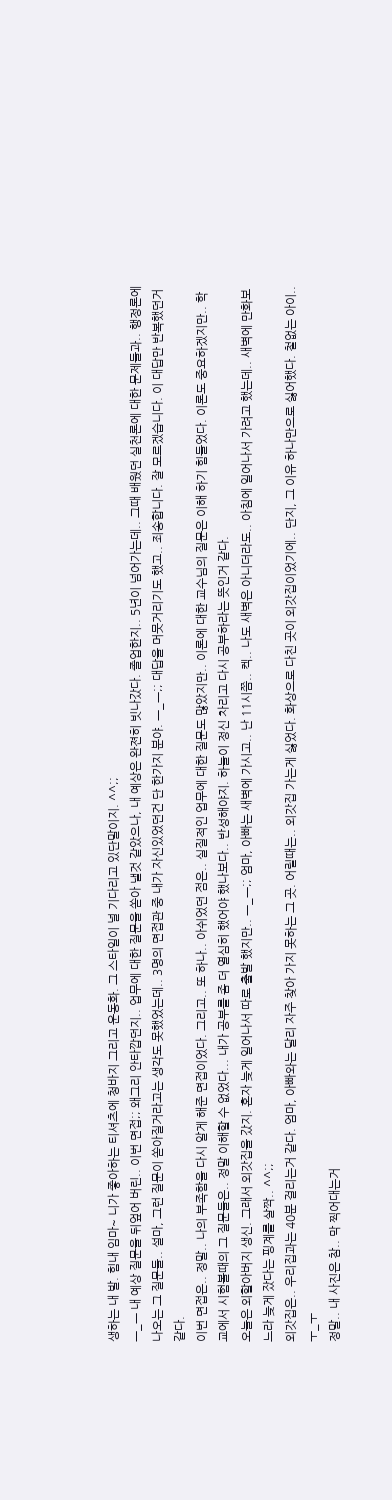생하는 내 발. 힘내 임마~ 니가 좋아하는 티셔츠에 청바지 그리고 운동화. 그 스타일이 널 기다리고 있단말이지. ^^;;
ㅡ_ㅡ 내 예상 질문을 뒤엎어 버린.. 이번 면접;; 왜그리 안타깝던지.. 업무에 대한 질문을 쏟아 낼것 같았으나, 내 예상은 완젼히 빗나갔다. 졸업한지.. 5년이 넘어가는데.. 그때 배웠던 실천론에 대한 문제들과.. 행정론에 나오는 그 질문들.. 설마, 그런 질문이 쏟아질거라고는 생각도 못했었는데.. 3명의 면접관 중 내가 자신있었던건 단 한가지 분야. ㅡ_ㅡ;; 대답을 머뭇거리기도 했고.. 죄송합니다. 잘 모르겠습니다. 이 대답만 반복했던거 같다.
이번 면접은.. 정말.. 나의 부족함을 다시 알게 해준 면접이었다. 그리고.. 또 하나.. 아쉬었던 점은.. 실질적인 업무에 대한 질문도 많았지만.. 이론에 대한 교수님의 질문은 이해 하기 힘들었다. 이론도 중요하겠지만.. 학교에서 시험볼때의 그 질문들은.. 정말 이해할 수 없었다... 내가 공부를 좀 더 열심히 했어야 했나보다.. 반성해야지. 하늘이 정신 차리고 다시 공부하라는 뜻인거 같다.
오늘은 외할아버지 생신. 그래서 외갓집을 갔지. 혼자 늦게 일어나서 따로 출발 했지만.. ㅡ_ㅡ;; 엄마, 아빠는 새벽에 가시고.. 난 11시쯤.. 켁.. 나도 새벽은 아니더라도.. 아침에 일어나서 가려고 했는데.. 새벽에 만화보느라 늦게 잤다는 핑계를 살짝.. ^^;;
외갓집은.. 우리집과는 40분 걸리는거 같다. 엄마, 아빠와는 달리 자주 찾아 가지 못하는 그 곳. 어릴때는.. 외갓집 가는게 싫었다. 화상으로 다친 곳이 외갓집이었기에.. 단지, 그 이유 하나만으로 싫어했다. 철없는 아이.. ㅜ_ㅜ
정말.. 내 사진은 참.. 막 찍어대는거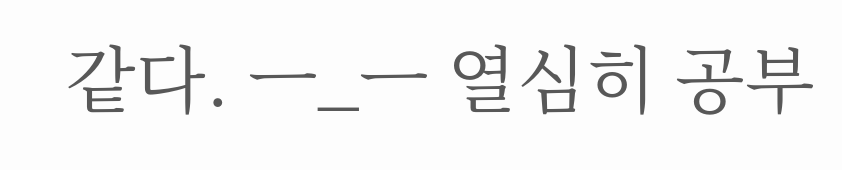같다. ㅡ_ㅡ 열심히 공부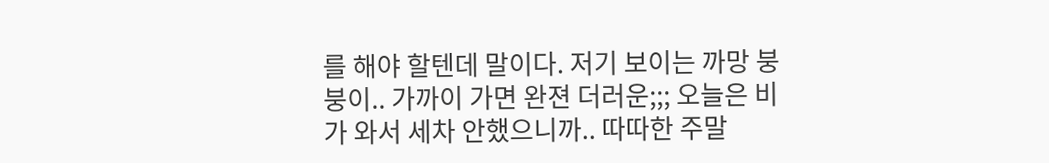를 해야 할텐데 말이다. 저기 보이는 까망 붕붕이.. 가까이 가면 완젼 더러운;;; 오늘은 비가 와서 세차 안했으니까.. 따따한 주말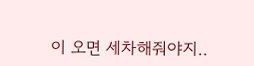이 오면 세차해줘야지..